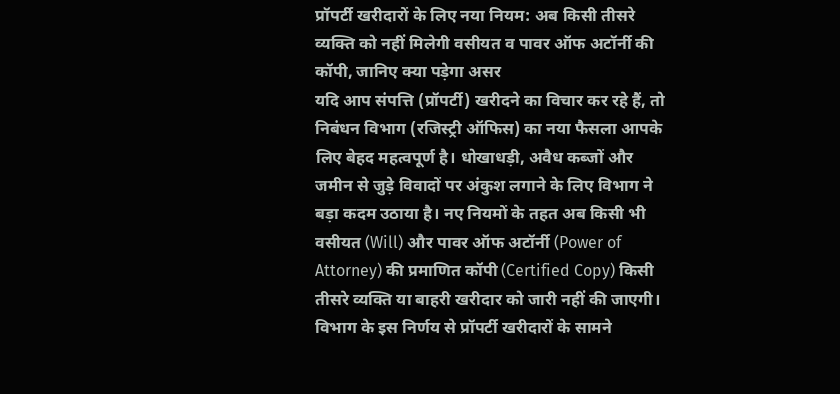प्रॉपर्टी खरीदारों के लिए नया नियम: अब किसी तीसरे व्यक्ति को नहीं मिलेगी वसीयत व पावर ऑफ अटॉर्नी की कॉपी, जानिए क्या पड़ेगा असर
यदि आप संपत्ति (प्रॉपर्टी) खरीदने का विचार कर रहे हैं, तो निबंधन विभाग (रजिस्ट्री ऑफिस) का नया फैसला आपके लिए बेहद महत्वपूर्ण है। धोखाधड़ी, अवैध कब्जों और जमीन से जुड़े विवादों पर अंकुश लगाने के लिए विभाग ने बड़ा कदम उठाया है। नए नियमों के तहत अब किसी भी वसीयत (Will) और पावर ऑफ अटॉर्नी (Power of Attorney) की प्रमाणित कॉपी (Certified Copy) किसी तीसरे व्यक्ति या बाहरी खरीदार को जारी नहीं की जाएगी।
विभाग के इस निर्णय से प्रॉपर्टी खरीदारों के सामने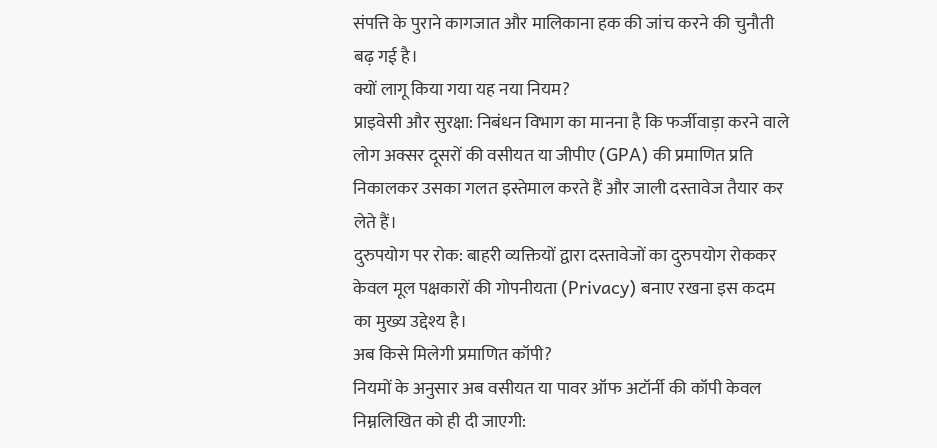संपत्ति के पुराने कागजात और मालिकाना हक की जांच करने की चुनौती बढ़ गई है।
क्यों लागू किया गया यह नया नियम?
प्राइवेसी और सुरक्षा: निबंधन विभाग का मानना है कि फर्जीवाड़ा करने वाले लोग अक्सर दूसरों की वसीयत या जीपीए (GPA) की प्रमाणित प्रति निकालकर उसका गलत इस्तेमाल करते हैं और जाली दस्तावेज तैयार कर लेते हैं।
दुरुपयोग पर रोक: बाहरी व्यक्तियों द्वारा दस्तावेजों का दुरुपयोग रोककर केवल मूल पक्षकारों की गोपनीयता (Privacy) बनाए रखना इस कदम का मुख्य उद्देश्य है।
अब किसे मिलेगी प्रमाणित कॉपी?
नियमों के अनुसार अब वसीयत या पावर ऑफ अटॉर्नी की कॉपी केवल निम्नलिखित को ही दी जाएगी: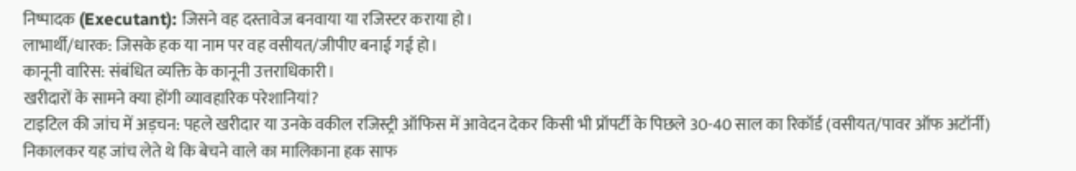निष्पादक (Executant): जिसने वह दस्तावेज बनवाया या रजिस्टर कराया हो।
लाभार्थी/धारक: जिसके हक या नाम पर वह वसीयत/जीपीए बनाई गई हो।
कानूनी वारिस: संबंधित व्यक्ति के कानूनी उत्तराधिकारी।
खरीदारों के सामने क्या होंगी व्यावहारिक परेशानियां?
टाइटिल की जांच में अड़चन: पहले खरीदार या उनके वकील रजिस्ट्री ऑफिस में आवेदन देकर किसी भी प्रॉपर्टी के पिछले 30-40 साल का रिकॉर्ड (वसीयत/पावर ऑफ अटॉर्नी) निकालकर यह जांच लेते थे कि बेचने वाले का मालिकाना हक साफ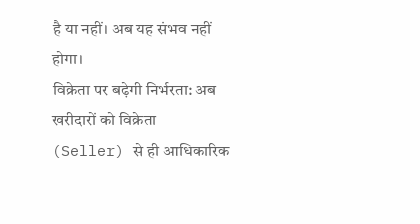है या नहीं। अब यह संभव नहीं होगा।
विक्रेता पर बढ़ेगी निर्भरता: अब खरीदारों को विक्रेता (Seller) से ही आधिकारिक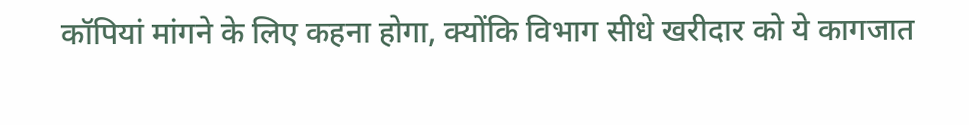कॉपियां मांगने के लिए कहना होगा, क्योंकि विभाग सीधे खरीदार को ये कागजात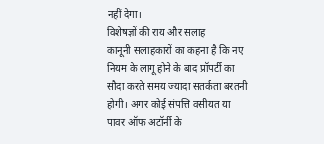नहीं देगा।
विशेषज्ञों की राय और सलाह
कानूनी सलाहकारों का कहना है कि नए नियम के लागू होने के बाद प्रॉपर्टी का सौदा करते समय ज्यादा सतर्कता बरतनी होगी। अगर कोई संपत्ति वसीयत या पावर ऑफ अटॉर्नी के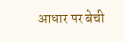आधार पर बेची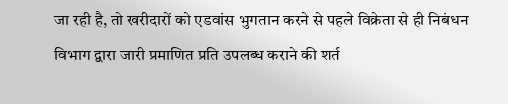जा रही है, तो खरीदारों को एडवांस भुगतान करने से पहले विक्रेता से ही निबंधन विभाग द्वारा जारी प्रमाणित प्रति उपलब्ध कराने की शर्त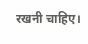रखनी चाहिए।